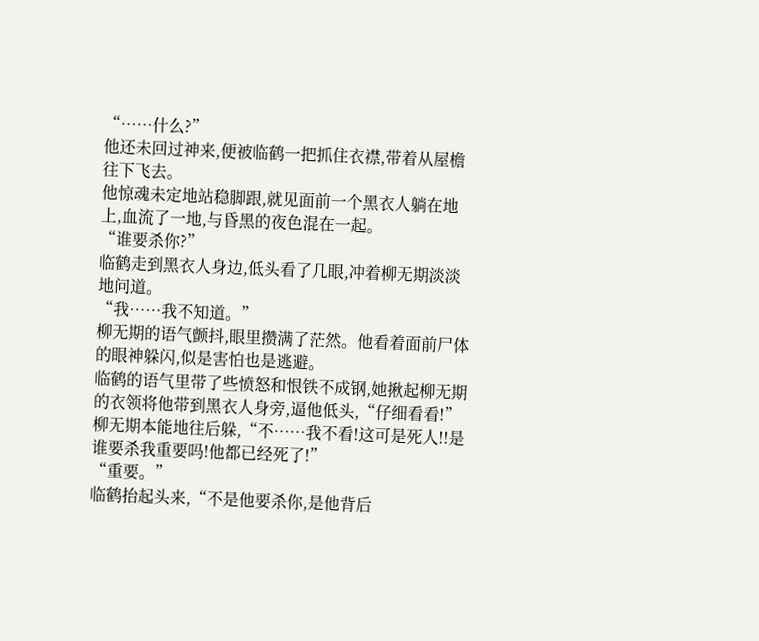“……什么?”
他还未回过神来,便被临鹤一把抓住衣襟,带着从屋檐往下飞去。
他惊魂未定地站稳脚跟,就见面前一个黑衣人躺在地上,血流了一地,与昏黑的夜色混在一起。
“谁要杀你?”
临鹤走到黑衣人身边,低头看了几眼,冲着柳无期淡淡地问道。
“我……我不知道。”
柳无期的语气颤抖,眼里攒满了茫然。他看着面前尸体的眼神躲闪,似是害怕也是逃避。
临鹤的语气里带了些愤怒和恨铁不成钢,她揪起柳无期的衣领将他带到黑衣人身旁,逼他低头,“仔细看看!”
柳无期本能地往后躲,“不……我不看!这可是死人!!是谁要杀我重要吗!他都已经死了!”
“重要。”
临鹤抬起头来,“不是他要杀你,是他背后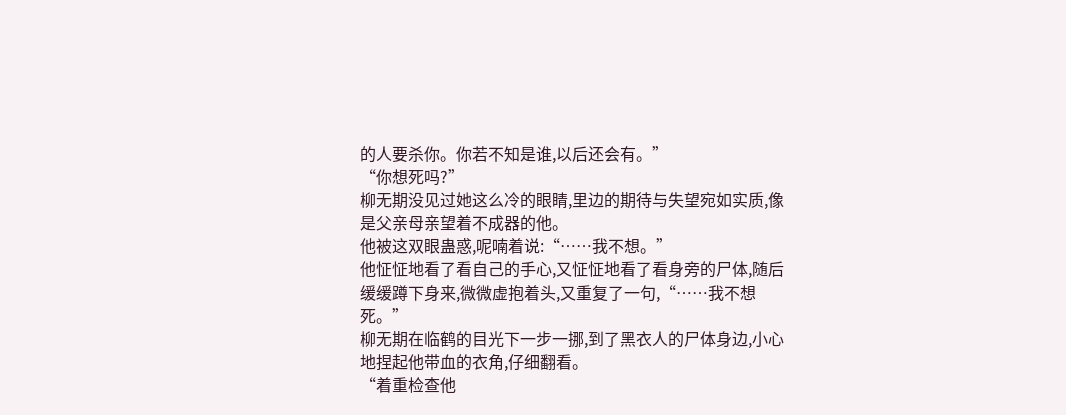的人要杀你。你若不知是谁,以后还会有。”
“你想死吗?”
柳无期没见过她这么冷的眼睛,里边的期待与失望宛如实质,像是父亲母亲望着不成器的他。
他被这双眼蛊惑,呢喃着说:“……我不想。”
他怔怔地看了看自己的手心,又怔怔地看了看身旁的尸体,随后缓缓蹲下身来,微微虚抱着头,又重复了一句,“……我不想死。”
柳无期在临鹤的目光下一步一挪,到了黑衣人的尸体身边,小心地捏起他带血的衣角,仔细翻看。
“着重检查他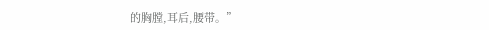的胸膛,耳后,腰带。”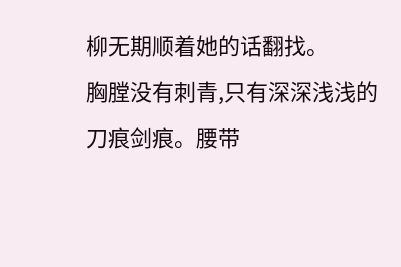柳无期顺着她的话翻找。
胸膛没有刺青,只有深深浅浅的刀痕剑痕。腰带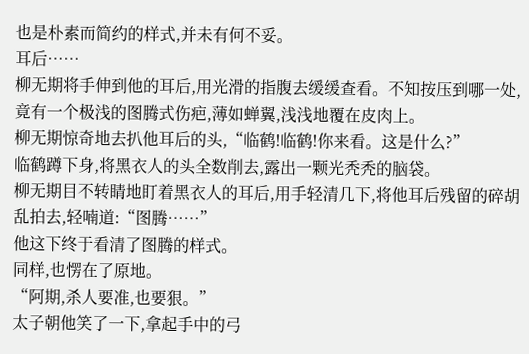也是朴素而简约的样式,并未有何不妥。
耳后……
柳无期将手伸到他的耳后,用光滑的指腹去缓缓查看。不知按压到哪一处,竟有一个极浅的图腾式伤疤,薄如蝉翼,浅浅地覆在皮肉上。
柳无期惊奇地去扒他耳后的头,“临鹤!临鹤!你来看。这是什么?”
临鹤蹲下身,将黑衣人的头全数削去,露出一颗光秃秃的脑袋。
柳无期目不转睛地盯着黑衣人的耳后,用手轻清几下,将他耳后残留的碎胡乱拍去,轻喃道:“图腾……”
他这下终于看清了图腾的样式。
同样,也愣在了原地。
“阿期,杀人要准,也要狠。”
太子朝他笑了一下,拿起手中的弓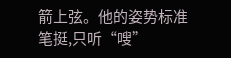箭上弦。他的姿势标准笔挺,只听“嗖”